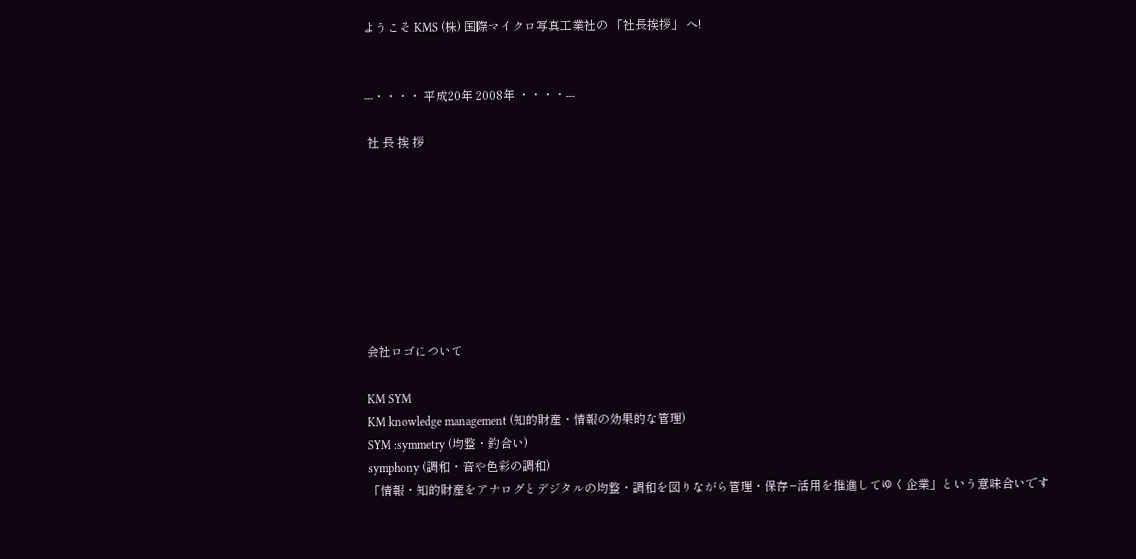ようこそ KMS (株) 国際マイクロ写真工業社の 「社長挨拶」 へ!


---・・・・ 平成20年 2008年 ・・・・---

 社 長 挨 拶








会社ロゴについて

KM SYM
KM knowledge management (知的財産・情報の効果的な管理)
SYM :symmetry (均整・釣合い)
symphony (調和・音や色彩の調和)
「情報・知的財産をアナログとデジタルの均整・調和を図りながら管理・保存−活用を推進してゆく企業」という意味合いです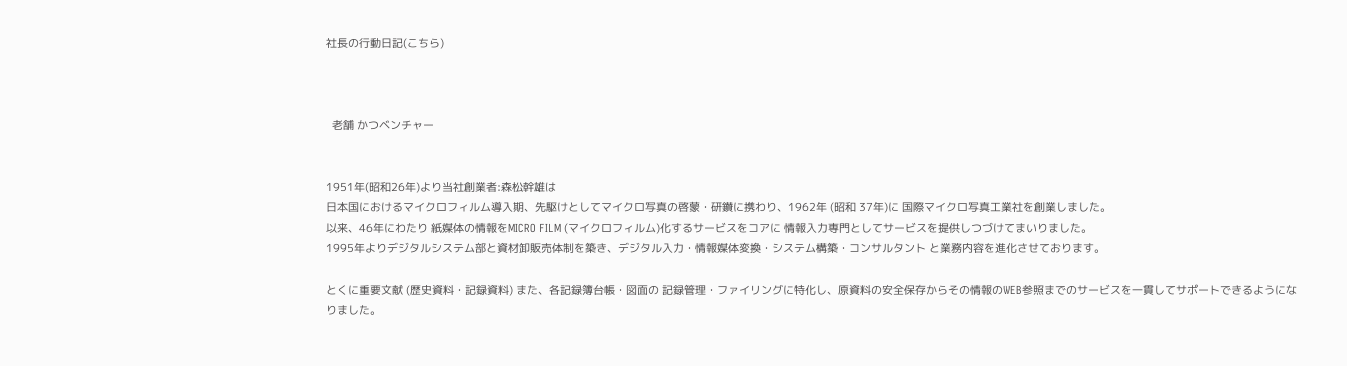社長の行動日記(こちら)



  老舗 かつベンチャー


1951年(昭和26年)より当社創業者:森松幹雄は
日本国におけるマイクロフィルム導入期、先駆けとしてマイクロ写真の啓蒙・研鑚に携わり、1962年 (昭和 37年)に 国際マイクロ写真工業社を創業しました。
以来、46年にわたり 紙媒体の情報をMICRO FILM (マイクロフィルム)化するサービスをコアに 情報入力専門としてサービスを提供しつづけてまいりました。
1995年よりデジタルシステム部と資材卸販売体制を築き、デジタル入力・情報媒体変換・システム構築・コンサルタント と業務内容を進化させております。

とくに重要文献 (歴史資料・記録資料) また、各記録簿台帳・図面の 記録管理・ファイリングに特化し、原資料の安全保存からその情報のWEB参照までのサービスを一貫してサポートできるようになりました。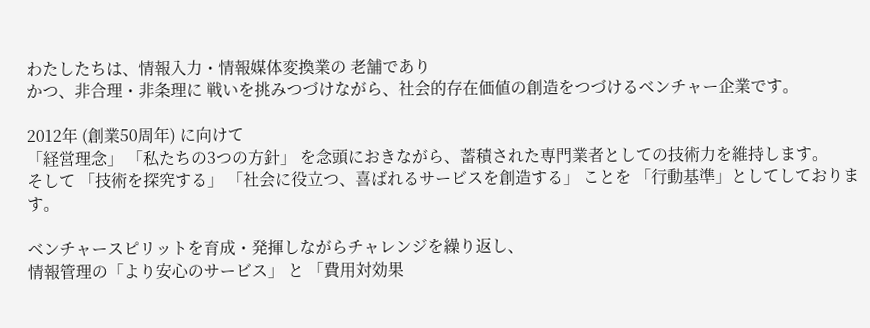わたしたちは、情報入力・情報媒体変換業の 老舗であり
かつ、非合理・非条理に 戦いを挑みつづけながら、社会的存在価値の創造をつづけるベンチャー企業です。

2012年 (創業50周年) に向けて
「経営理念」 「私たちの3つの方針」 を念頭におきながら、蓄積された専門業者としての技術力を維持します。
そして 「技術を探究する」 「社会に役立つ、喜ばれるサービスを創造する」 ことを 「行動基準」としてしております。

ベンチャースピリットを育成・発揮しながらチャレンジを繰り返し、
情報管理の「より安心のサービス」 と 「費用対効果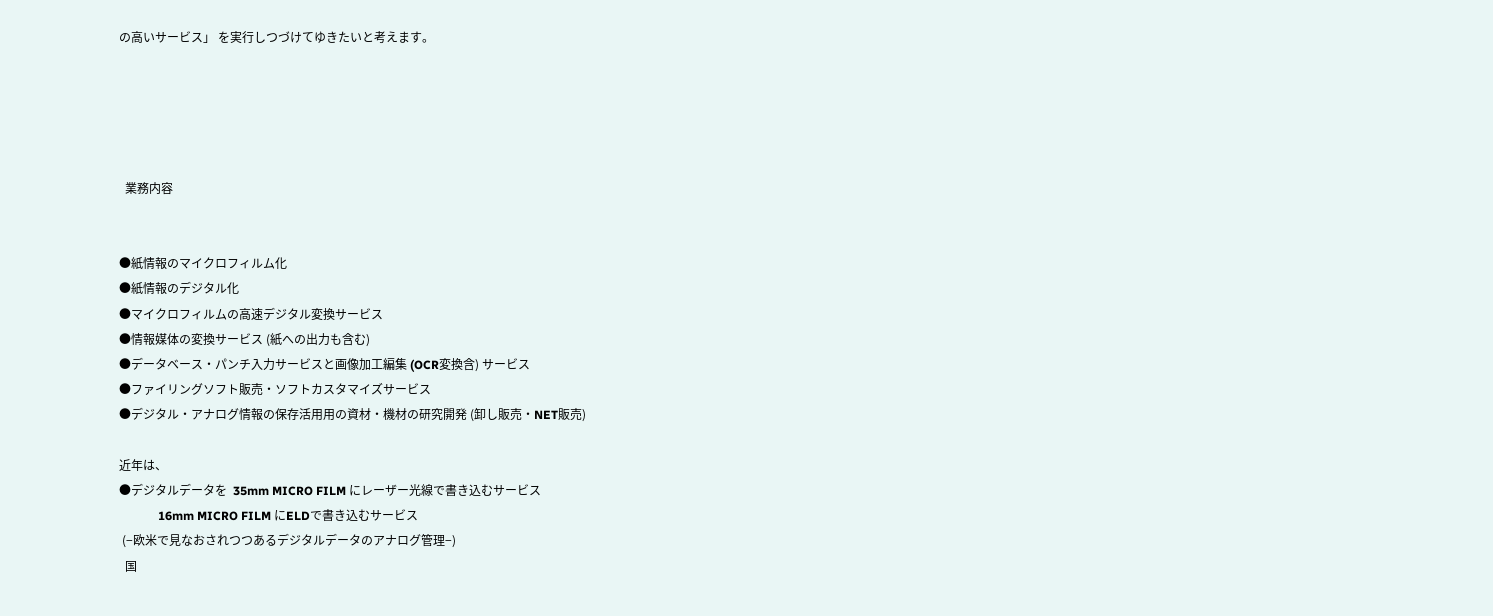の高いサービス」 を実行しつづけてゆきたいと考えます。





  業務内容


●紙情報のマイクロフィルム化
●紙情報のデジタル化
●マイクロフィルムの高速デジタル変換サービス
●情報媒体の変換サービス (紙への出力も含む)
●データベース・パンチ入力サービスと画像加工編集 (OCR変換含) サービス
●ファイリングソフト販売・ソフトカスタマイズサービス
●デジタル・アナログ情報の保存活用用の資材・機材の研究開発 (卸し販売・NET販売)

近年は、
●デジタルデータを  35mm MICRO FILM にレーザー光線で書き込むサービス
             16mm MICRO FILM にELDで書き込むサービス
 (−欧米で見なおされつつあるデジタルデータのアナログ管理−)
  国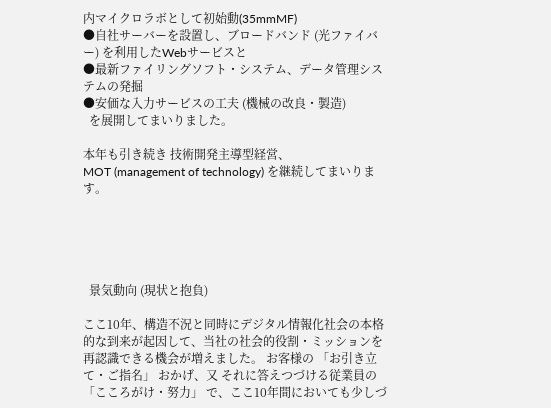内マイクロラボとして初始動(35mmMF)
●自社サーバーを設置し、ブロードバンド (光ファイバー) を利用したWebサービスと
●最新ファイリングソフト・システム、データ管理システムの発掘
●安価な入力サービスの工夫 (機械の改良・製造)
  を展開してまいりました。

本年も引き続き 技術開発主導型経営、
MOT (management of technology) を継続してまいります。





  景気動向 (現状と抱負)

ここ10年、構造不況と同時にデジタル情報化社会の本格的な到来が起因して、当社の社会的役割・ミッションを再認識できる機会が増えました。 お客様の 「お引き立て・ご指名」 おかげ、又 それに答えつづける従業員の 「こころがけ・努力」 で、ここ10年間においても少しづ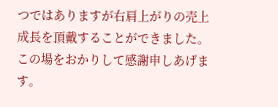つではありますが右肩上がりの売上成長を頂戴することができました。 この場をおかりして感謝申しあげます。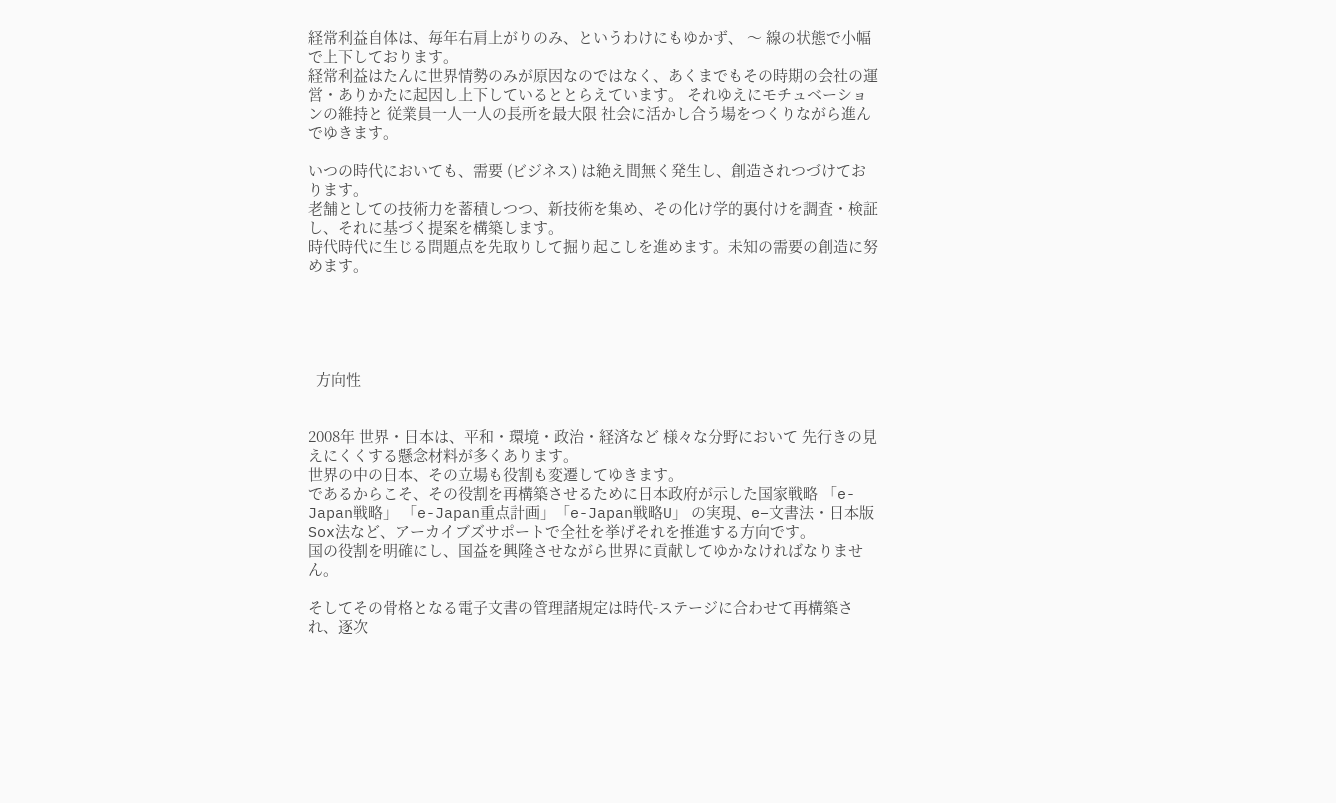経常利益自体は、毎年右肩上がりのみ、というわけにもゆかず、 〜 線の状態で小幅で上下しております。
経常利益はたんに世界情勢のみが原因なのではなく、あくまでもその時期の会社の運営・ありかたに起因し上下しているととらえています。 それゆえにモチュベーションの維持と 従業員一人一人の長所を最大限 社会に活かし合う場をつくりながら進んでゆきます。

いつの時代においても、需要 (ビジネス) は絶え間無く発生し、創造されつづけております。
老舗としての技術力を蓄積しつつ、新技術を集め、その化け学的裏付けを調査・検証し、それに基づく提案を構築します。
時代時代に生じる問題点を先取りして掘り起こしを進めます。未知の需要の創造に努めます。





  方向性


2008年 世界・日本は、平和・環境・政治・経済など 様々な分野において 先行きの見えにくくする懸念材料が多くあります。
世界の中の日本、その立場も役割も変遷してゆきます。
であるからこそ、その役割を再構築させるために日本政府が示した国家戦略 「e-Japan戦略」 「e-Japan重点計画」「e-Japan戦略U」 の実現、e−文書法・日本版Sox法など、アーカイブズサポートで全社を挙げそれを推進する方向です。
国の役割を明確にし、国益を興隆させながら世界に貢献してゆかなければなりません。

そしてその骨格となる電子文書の管理諸規定は時代-ステージに合わせて再構築され、逐次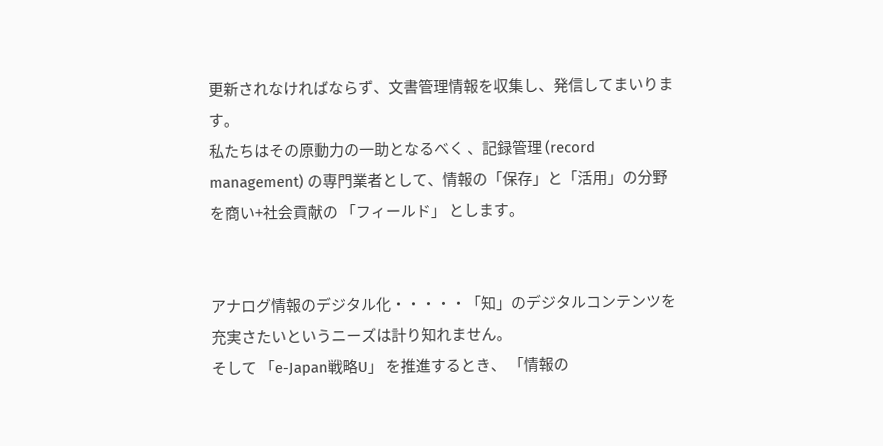更新されなければならず、文書管理情報を収集し、発信してまいります。
私たちはその原動力の一助となるべく 、記録管理 (record management) の専門業者として、情報の「保存」と「活用」の分野 を商い+社会貢献の 「フィールド」 とします。


アナログ情報のデジタル化・・・・・「知」のデジタルコンテンツを充実さたいというニーズは計り知れません。
そして 「e-Japan戦略U」 を推進するとき、 「情報の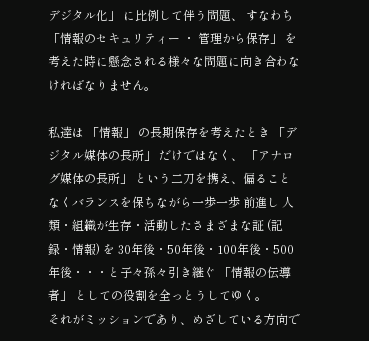デジタル化」 に比例して伴う問題、 すなわち 「情報のセキュリティー ・ 管理から保存」 を考えた時に懸念される様々な問題に向き合わなければなりません。

私達は 「情報」 の長期保存を考えたとき 「デジタル媒体の長所」 だけではなく、 「アナログ媒体の長所」 という二刀を携え、偏ることなくバランスを保ちながら一歩一歩 前進し 人類・組織が生存・活動したさまざまな証 (記録・情報) を 30年後・50年後・100年後・500年後・・・と子々孫々引き継ぐ 「情報の伝導者」 としての役割を全っとうしてゆく。
それがミッションであり、めざしている方向で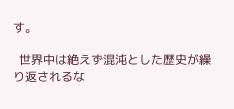す。

  世界中は絶えず混沌とした歴史が繰り返されるな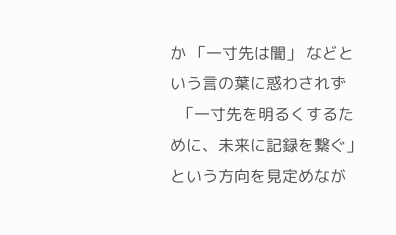か 「一寸先は闇」 などという言の葉に惑わされず
  「一寸先を明るくするために、未来に記録を繋ぐ」 という方向を見定めなが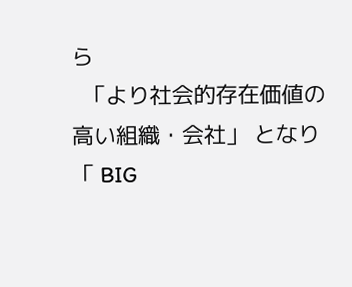ら
  「より社会的存在価値の高い組織・会社」 となり  「 BIG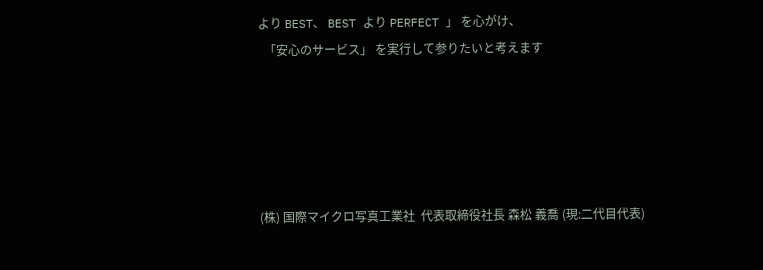より BEST、 BEST より PERFECT 」 を心がけ、
  「安心のサービス」 を実行して参りたいと考えます





(株) 国際マイクロ写真工業社  代表取締役社長 森松 義喬 (現:二代目代表)